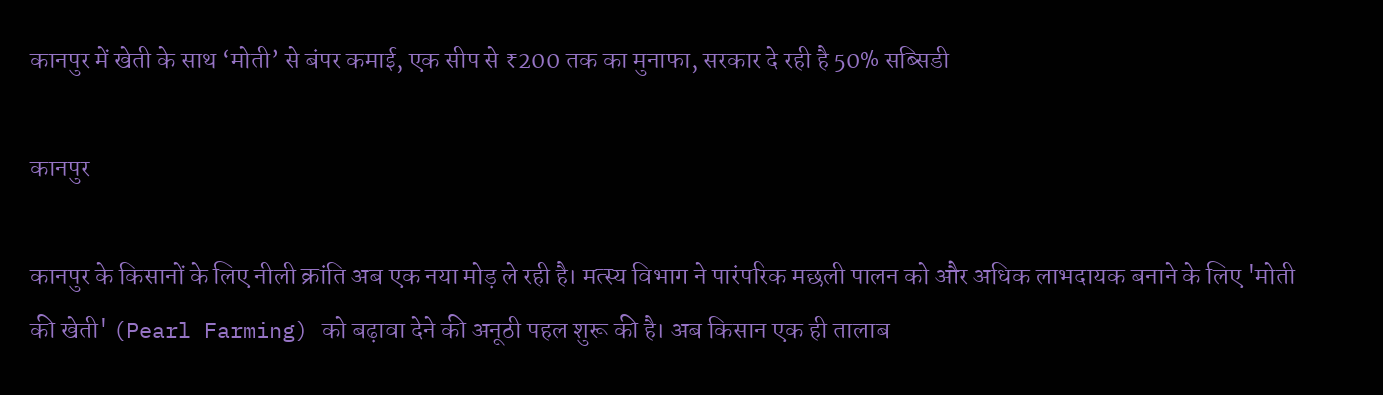कानपुर में खेती के साथ ‘मोती’ से बंपर कमाई, एक सीप से ₹200 तक का मुनाफा, सरकार दे रही है 50% सब्सिडी

कानपुर

कानपुर के किसानों के लिए नीली क्रांति अब एक नया मोड़ ले रही है। मत्स्य विभाग ने पारंपरिक मछली पालन को और अधिक लाभदायक बनाने के लिए 'मोती की खेती' (Pearl Farming) को बढ़ावा देने की अनूठी पहल शुरू की है। अब किसान एक ही तालाब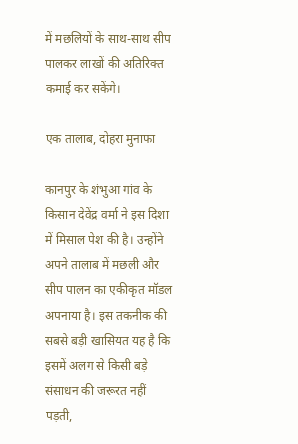में मछलियों के साथ-साथ सीप पालकर लाखों की अतिरिक्त कमाई कर सकेंगे।

एक तालाब, दोहरा मुनाफा

कानपुर के शंभुआ गांव के किसान देवेंद्र वर्मा ने इस दिशा में मिसाल पेश की है। उन्होंने अपने तालाब में मछली और सीप पालन का एकीकृत मॉडल अपनाया है। इस तकनीक की सबसे बड़ी खासियत यह है कि इसमें अलग से किसी बड़े संसाधन की जरूरत नहीं पड़ती,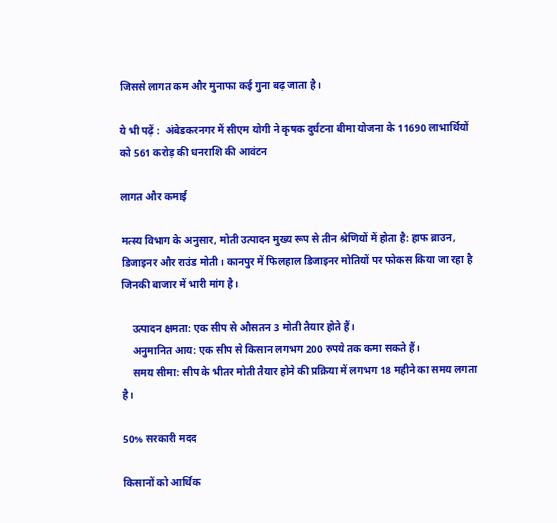जिससे लागत कम और मुनाफा कई गुना बढ़ जाता है।

ये भी पढ़ें :  अंबेडकरनगर में सीएम योगी ने कृषक दुर्घटना बीमा योजना के 11690 लाभार्थियों को 561 करोड़ की धनराशि की आवंटन

लागत और कमाई

मत्स्य विभाग के अनुसार, मोती उत्पादन मुख्य रूप से तीन श्रेणियों में होता है: हाफ ब्राउन, डिजाइनर और राउंड मोती। कानपुर में फिलहाल डिजाइनर मोतियों पर फोकस किया जा रहा है जिनकी बाजार में भारी मांग है।

    उत्पादन क्षमता: एक सीप से औसतन 3 मोती तैयार होते हैं।
    अनुमानित आय: एक सीप से किसान लगभग 200 रुपये तक कमा सकते हैं।
    समय सीमा: सीप के भीतर मोती तैयार होने की प्रक्रिया में लगभग 18 महीने का समय लगता है।

50% सरकारी मदद

किसानों को आर्थिक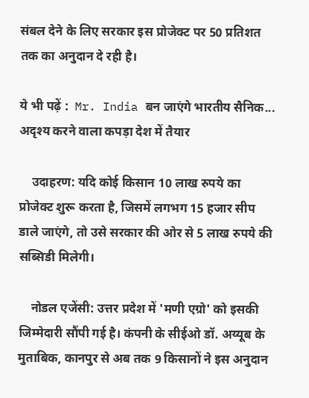संबल देने के लिए सरकार इस प्रोजेक्ट पर 50 प्रतिशत तक का अनुदान दे रही है।

ये भी पढ़ें :  Mr. India बन जाएंगे भारतीय सैनिक... अदृश्य करने वाला कपड़ा देश में तैयार

    उदाहरण: यदि कोई किसान 10 लाख रुपये का प्रोजेक्ट शुरू करता है, जिसमें लगभग 15 हजार सीप डाले जाएंगे, तो उसे सरकार की ओर से 5 लाख रुपये की सब्सिडी मिलेगी।

    नोडल एजेंसी: उत्तर प्रदेश में 'मणी एग्रो' को इसकी जिम्मेदारी सौंपी गई है। कंपनी के सीईओ डॉ. अय्यूब के मुताबिक, कानपुर से अब तक 9 किसानों ने इस अनुदान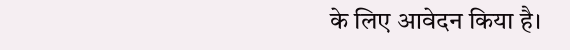के लिए आवेदन किया है।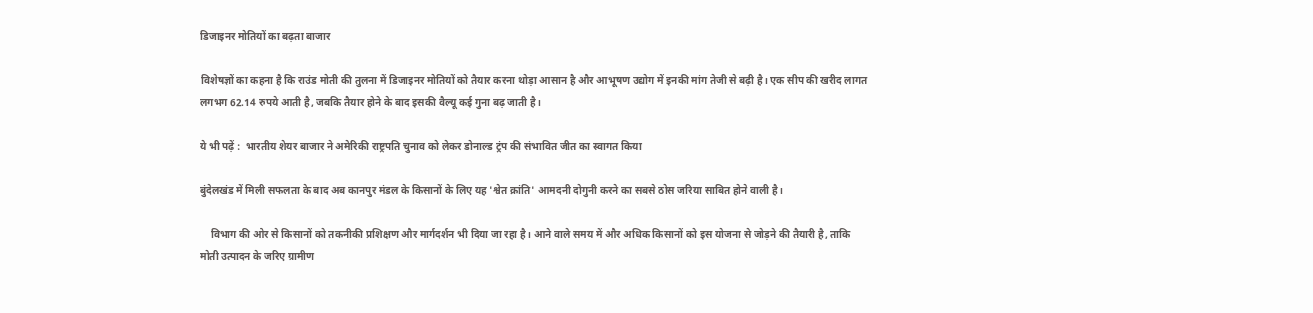डिजाइनर मोतियों का बढ़ता बाजार

विशेषज्ञों का कहना है कि राउंड मोती की तुलना में डिजाइनर मोतियों को तैयार करना थोड़ा आसान है और आभूषण उद्योग में इनकी मांग तेजी से बढ़ी है। एक सीप की खरीद लागत लगभग 62.14 रुपये आती है, जबकि तैयार होने के बाद इसकी वैल्यू कई गुना बढ़ जाती है।

ये भी पढ़ें :  भारतीय शेयर बाजार ने अमेरिकी राष्ट्रपति चुनाव को लेकर डोनाल्ड ट्रंप की संभावित जीत का स्वागत किया

बुंदेलखंड में मिली सफलता के बाद अब कानपुर मंडल के किसानों के लिए यह 'श्वेत क्रांति' आमदनी दोगुनी करने का सबसे ठोस जरिया साबित होने वाली है।

    विभाग की ओर से किसानों को तकनीकी प्रशिक्षण और मार्गदर्शन भी दिया जा रहा है। आने वाले समय में और अधिक किसानों को इस योजना से जोड़ने की तैयारी है, ताकि मोती उत्पादन के जरिए ग्रामीण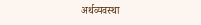अर्थव्यवस्था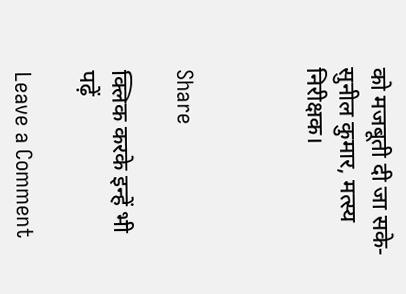को मजबूती दी जा सके- सुनील कुमार, मत्स्य निरीक्षक।



Share

क्लिक करके इन्हें भी पढ़ें

Leave a Comment